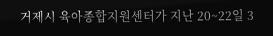거제시 육아종합지원센터가 지난 20~22일 3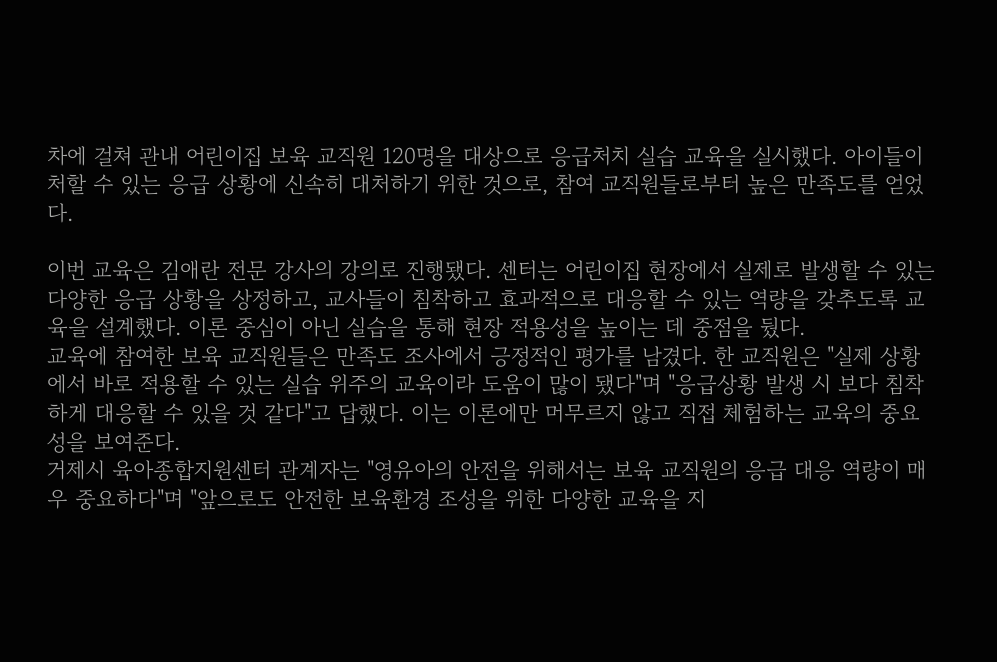차에 걸쳐 관내 어린이집 보육 교직원 120명을 대상으로 응급처치 실습 교육을 실시했다. 아이들이 처할 수 있는 응급 상황에 신속히 대처하기 위한 것으로, 참여 교직원들로부터 높은 만족도를 얻었다.

이번 교육은 김애란 전문 강사의 강의로 진행됐다. 센터는 어린이집 현장에서 실제로 발생할 수 있는 다양한 응급 상황을 상정하고, 교사들이 침착하고 효과적으로 대응할 수 있는 역량을 갖추도록 교육을 설계했다. 이론 중심이 아닌 실습을 통해 현장 적용성을 높이는 데 중점을 뒀다.
교육에 참여한 보육 교직원들은 만족도 조사에서 긍정적인 평가를 남겼다. 한 교직원은 "실제 상황에서 바로 적용할 수 있는 실습 위주의 교육이라 도움이 많이 됐다"며 "응급상황 발생 시 보다 침착하게 대응할 수 있을 것 같다"고 답했다. 이는 이론에만 머무르지 않고 직접 체험하는 교육의 중요성을 보여준다.
거제시 육아종합지원센터 관계자는 "영유아의 안전을 위해서는 보육 교직원의 응급 대응 역량이 매우 중요하다"며 "앞으로도 안전한 보육환경 조성을 위한 다양한 교육을 지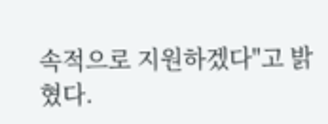속적으로 지원하겠다"고 밝혔다.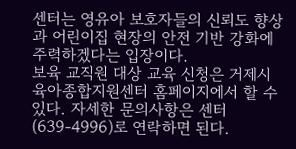센터는 영유아 보호자들의 신뢰도 향상과 어린이집 현장의 안전 기반 강화에 주력하겠다는 입장이다.
보육 교직원 대상 교육 신청은 거제시 육아종합지원센터 홈페이지에서 할 수 있다. 자세한 문의사항은 센터(639-4996)로 연락하면 된다.